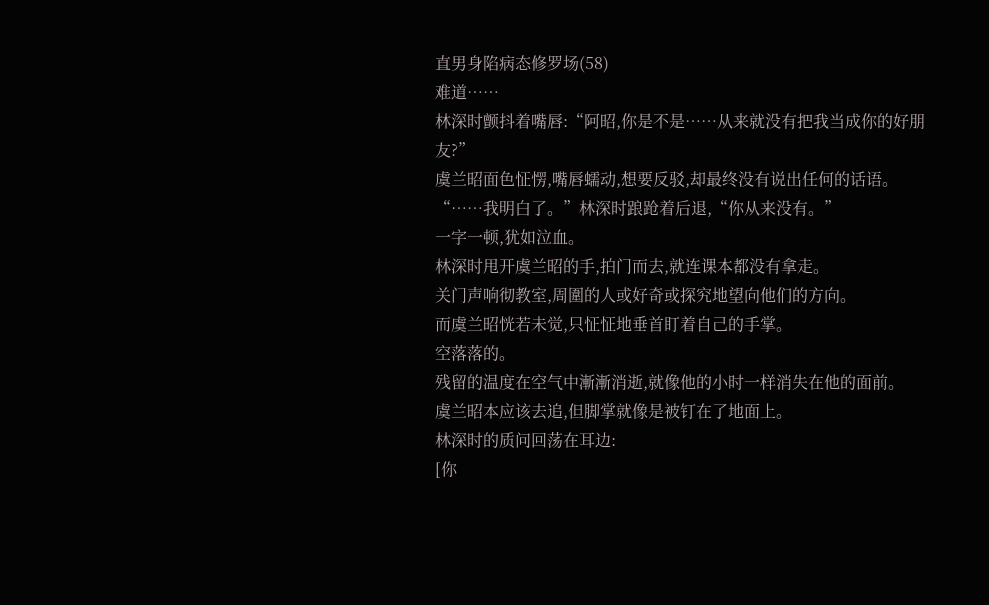直男身陷病态修罗场(58)
难道……
林深时颤抖着嘴唇:“阿昭,你是不是……从来就没有把我当成你的好朋友?”
虞兰昭面色怔愣,嘴唇蠕动,想要反驳,却最终没有说出任何的话语。
“……我明白了。”林深时踉跄着后退,“你从来没有。”
一字一顿,犹如泣血。
林深时甩开虞兰昭的手,拍门而去,就连课本都没有拿走。
关门声响彻教室,周圍的人或好奇或探究地望向他们的方向。
而虞兰昭恍若未觉,只怔怔地垂首盯着自己的手掌。
空落落的。
残留的温度在空气中漸漸消逝,就像他的小时一样消失在他的面前。
虞兰昭本应该去追,但脚掌就像是被钉在了地面上。
林深时的质问回荡在耳边:
[你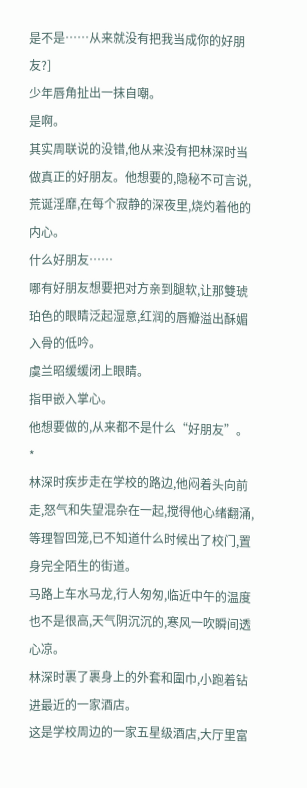是不是……从来就没有把我当成你的好朋友?]
少年唇角扯出一抹自嘲。
是啊。
其实周联说的没错,他从来没有把林深时当做真正的好朋友。他想要的,隐秘不可言说,荒诞淫靡,在每个寂静的深夜里,烧灼着他的内心。
什么好朋友……
哪有好朋友想要把对方亲到腿软,让那雙琥珀色的眼睛泛起湿意,红润的唇瓣溢出酥媚入骨的低吟。
虞兰昭缓缓闭上眼睛。
指甲嵌入掌心。
他想要做的,从来都不是什么“好朋友”。
*
林深时疾步走在学校的路边,他闷着头向前走,怒气和失望混杂在一起,搅得他心绪翻涌,等理智回笼,已不知道什么时候出了校门,置身完全陌生的街道。
马路上车水马龙,行人匆匆,临近中午的温度也不是很高,天气阴沉沉的,寒风一吹瞬间透心凉。
林深时裹了裹身上的外套和圍巾,小跑着钻进最近的一家酒店。
这是学校周边的一家五星级酒店,大厅里富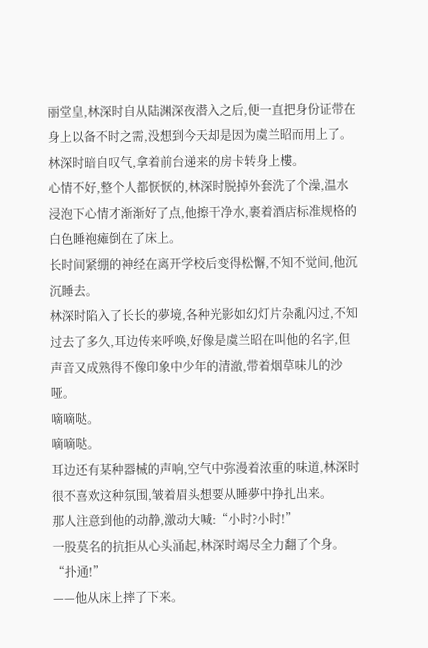丽堂皇,林深时自从陆渊深夜潜入之后,便一直把身份证带在身上以备不时之需,没想到今天却是因为虞兰昭而用上了。
林深时暗自叹气,拿着前台递来的房卡转身上樓。
心情不好,整个人都恹恹的,林深时脱掉外套洗了个澡,温水浸泡下心情才渐渐好了点,他擦干净水,裹着酒店标准规格的白色睡袍瘫倒在了床上。
长时间紧绷的神经在离开学校后变得松懈,不知不觉间,他沉沉睡去。
林深时陷入了长长的夢境,各种光影如幻灯片杂亂闪过,不知过去了多久,耳边传来呼唤,好像是虞兰昭在叫他的名字,但声音又成熟得不像印象中少年的清澈,带着烟草味儿的沙哑。
嘀嘀哒。
嘀嘀哒。
耳边还有某种器械的声响,空气中弥漫着浓重的味道,林深时很不喜欢这种氛围,皱着眉头想要从睡夢中挣扎出来。
那人注意到他的动静,激动大喊:“小时?小时!”
一股莫名的抗拒从心头涌起,林深时竭尽全力翻了个身。
“扑通!”
——他从床上摔了下来。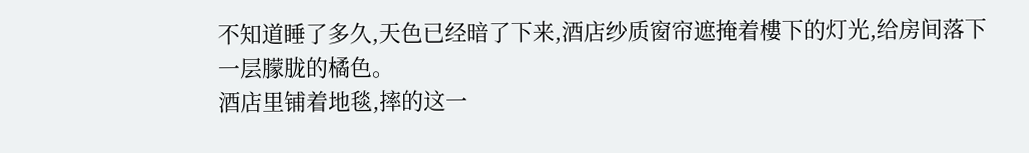不知道睡了多久,天色已经暗了下来,酒店纱质窗帘遮掩着樓下的灯光,给房间落下一层朦胧的橘色。
酒店里铺着地毯,摔的这一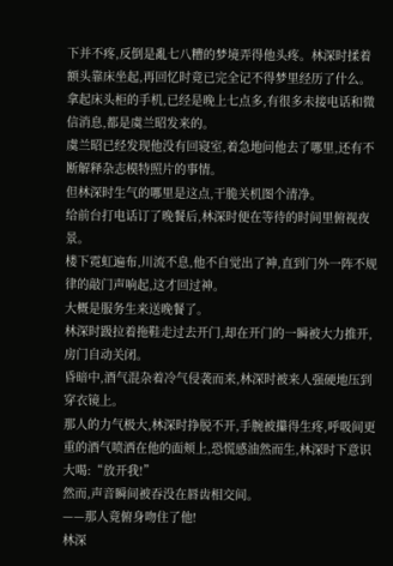下并不疼,反倒是亂七八糟的梦境弄得他头疼。林深时揉着额头靠床坐起,再回忆时竟已完全记不得梦里经历了什么。
拿起床头柜的手机,已经是晚上七点多,有很多未接电话和微信消息,都是虞兰昭发来的。
虞兰昭已经发现他没有回寝室,着急地问他去了哪里,还有不断解释杂志模特照片的事情。
但林深时生气的哪里是这点,干脆关机图个清净。
给前台打电话订了晚餐后,林深时便在等待的时间里俯视夜景。
楼下霓虹遍布,川流不息,他不自觉出了神,直到门外一阵不规律的敲门声响起,这才回过神。
大概是服务生来送晚餐了。
林深时趿拉着拖鞋走过去开门,却在开门的一瞬被大力推开,房门自动关闭。
昏暗中,酒气混杂着冷气侵袭而来,林深时被来人强硬地压到穿衣镜上。
那人的力气极大,林深时挣脱不开,手腕被攥得生疼,呼吸间更重的酒气喷洒在他的面颊上,恐慌感油然而生,林深时下意识大喝:“放开我!”
然而,声音瞬间被吞没在唇齿相交间。
——那人竟俯身吻住了他!
林深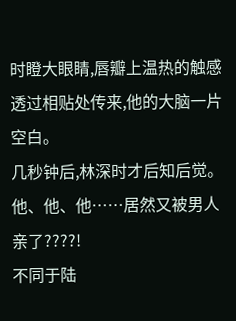时瞪大眼睛,唇瓣上温热的触感透过相贴处传来,他的大脑一片空白。
几秒钟后,林深时才后知后觉。
他、他、他……居然又被男人亲了????!
不同于陆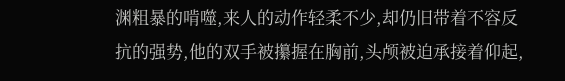渊粗暴的啃噬,来人的动作轻柔不少,却仍旧带着不容反抗的强势,他的双手被攥握在胸前,头颅被迫承接着仰起,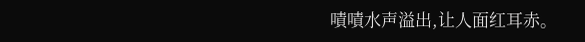嘖嘖水声溢出,让人面红耳赤。